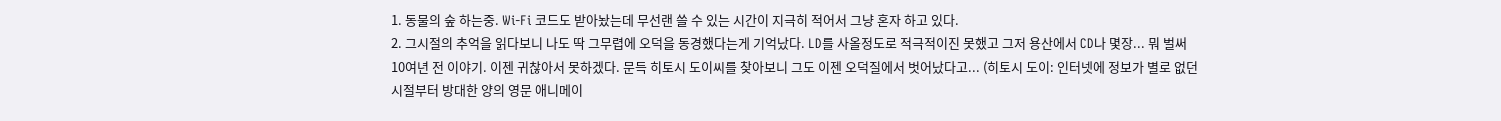1. 동물의 숲 하는중. Wi-Fi 코드도 받아놨는데 무선랜 쓸 수 있는 시간이 지극히 적어서 그냥 혼자 하고 있다.
2. 그시절의 추억을 읽다보니 나도 딱 그무렵에 오덕을 동경했다는게 기억났다. LD를 사올정도로 적극적이진 못했고 그저 용산에서 CD나 몇장... 뭐 벌써 10여년 전 이야기. 이젠 귀찮아서 못하겠다. 문득 히토시 도이씨를 찾아보니 그도 이젠 오덕질에서 벗어났다고... (히토시 도이: 인터넷에 정보가 별로 없던 시절부터 방대한 양의 영문 애니메이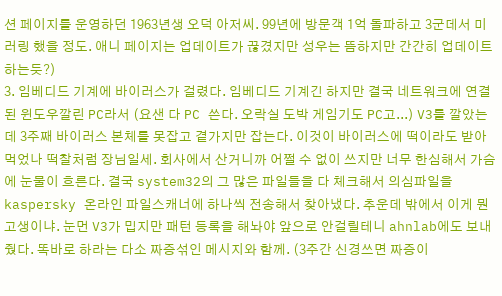션 페이지를 운영하던 1963년생 오덕 아저씨. 99년에 방문객 1억 돌파하고 3군데서 미러링 했을 정도. 애니 페이지는 업데이트가 끊겼지만 성우는 뜸하지만 간간히 업데이트 하는듯?)
3. 임베디드 기계에 바이러스가 걸렸다. 임베디드 기계긴 하지만 결국 네트워크에 연결된 윈도우깔린 PC라서 (요샌 다 PC 쓴다. 오락실 도박 게임기도 PC고...) V3를 깔았는데 3주째 바이러스 본체를 못잡고 곁가지만 잡는다. 이것이 바이러스에 떡이라도 받아먹었나 떡찰처럼 장님일세. 회사에서 산거니까 어쩔 수 없이 쓰지만 너무 한심해서 가슴에 눈물이 흐른다. 결국 system32의 그 많은 파일들을 다 체크해서 의심파일을 kaspersky 온라인 파일스캐너에 하나씩 전송해서 찾아냈다. 추운데 밖에서 이게 뭔고생이냐. 눈먼 V3가 밉지만 패턴 등록을 해놔야 앞으로 안걸릴테니 ahnlab에도 보내줬다. 똑바로 하라는 다소 짜증섞인 메시지와 함께. (3주간 신경쓰면 짜증이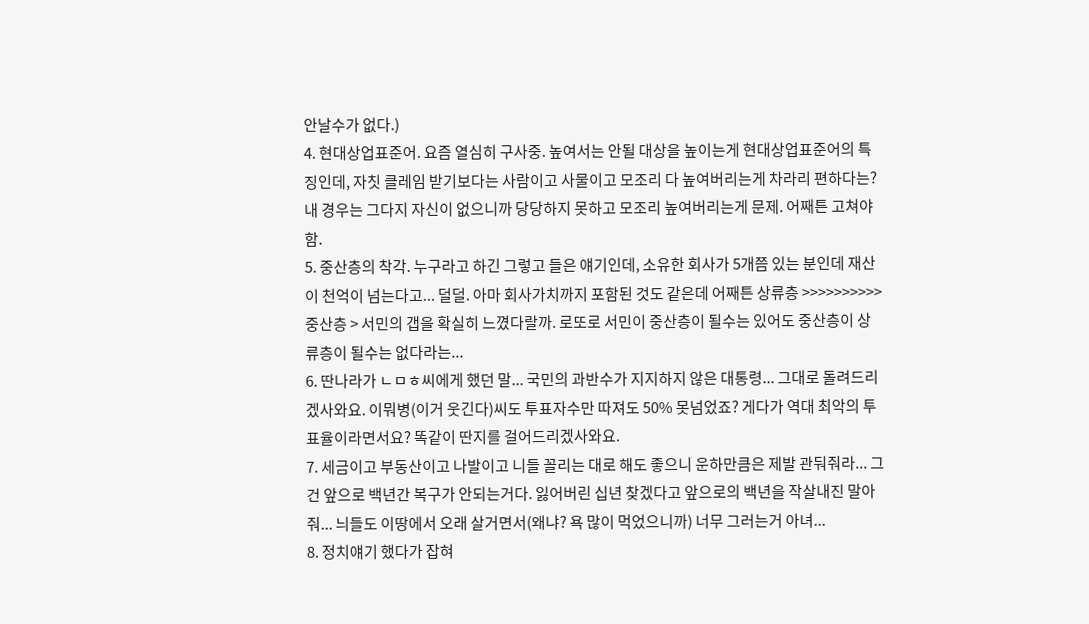안날수가 없다.)
4. 현대상업표준어. 요즘 열심히 구사중. 높여서는 안될 대상을 높이는게 현대상업표준어의 특징인데, 자칫 클레임 받기보다는 사람이고 사물이고 모조리 다 높여버리는게 차라리 편하다는? 내 경우는 그다지 자신이 없으니까 당당하지 못하고 모조리 높여버리는게 문제. 어째튼 고쳐야 함.
5. 중산층의 착각. 누구라고 하긴 그렇고 들은 얘기인데, 소유한 회사가 5개쯤 있는 분인데 재산이 천억이 넘는다고... 덜덜. 아마 회사가치까지 포함된 것도 같은데 어째튼 상류층 >>>>>>>>>> 중산층 > 서민의 갭을 확실히 느꼈다랄까. 로또로 서민이 중산층이 될수는 있어도 중산층이 상류층이 될수는 없다라는...
6. 딴나라가 ㄴㅁㅎ씨에게 했던 말... 국민의 과반수가 지지하지 않은 대통령... 그대로 돌려드리겠사와요. 이뭐병(이거 웃긴다)씨도 투표자수만 따져도 50% 못넘었죠? 게다가 역대 최악의 투표율이라면서요? 똑같이 딴지를 걸어드리겠사와요.
7. 세금이고 부동산이고 나발이고 니들 꼴리는 대로 해도 좋으니 운하만큼은 제발 관둬줘라... 그건 앞으로 백년간 복구가 안되는거다. 잃어버린 십년 찾겠다고 앞으로의 백년을 작살내진 말아줘... 늬들도 이땅에서 오래 살거면서(왜냐? 욕 많이 먹었으니까) 너무 그러는거 아녀...
8. 정치얘기 했다가 잡혀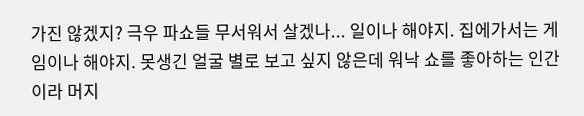가진 않겠지? 극우 파쇼들 무서워서 살겠나... 일이나 해야지. 집에가서는 게임이나 해야지. 못생긴 얼굴 별로 보고 싶지 않은데 워낙 쇼를 좋아하는 인간이라 머지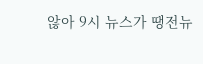않아 9시 뉴스가 땡전뉴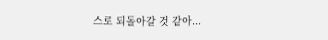스로 되돌아갈 것 같아...